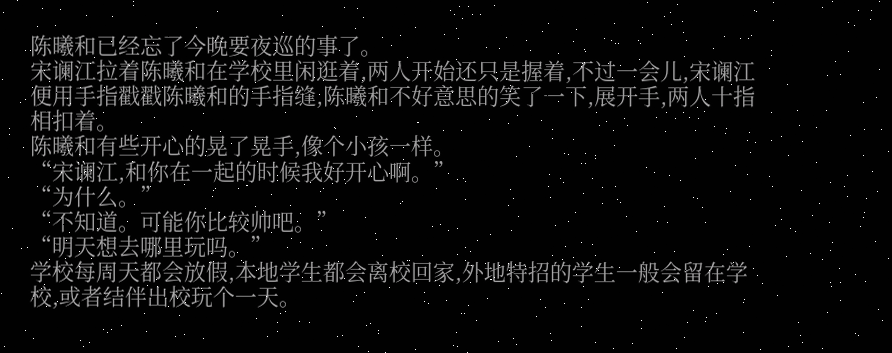陈曦和已经忘了今晚要夜巡的事了。
宋谰江拉着陈曦和在学校里闲逛着,两人开始还只是握着,不过一会儿,宋谰江便用手指戳戳陈曦和的手指缝,陈曦和不好意思的笑了一下,展开手,两人十指相扣着。
陈曦和有些开心的晃了晃手,像个小孩一样。
“宋谰江,和你在一起的时候我好开心啊。”
“为什么。”
“不知道。可能你比较帅吧。”
“明天想去哪里玩吗。”
学校每周天都会放假,本地学生都会离校回家,外地特招的学生一般会留在学校,或者结伴出校玩个一天。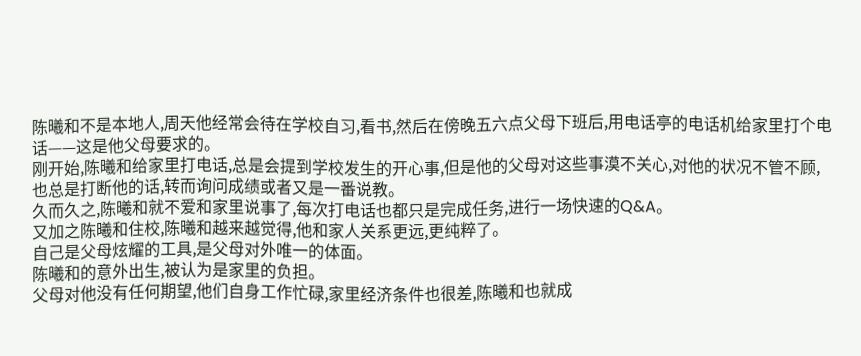陈曦和不是本地人,周天他经常会待在学校自习,看书,然后在傍晚五六点父母下班后,用电话亭的电话机给家里打个电话——这是他父母要求的。
刚开始,陈曦和给家里打电话,总是会提到学校发生的开心事,但是他的父母对这些事漠不关心,对他的状况不管不顾,也总是打断他的话,转而询问成绩或者又是一番说教。
久而久之,陈曦和就不爱和家里说事了,每次打电话也都只是完成任务,进行一场快速的Q&A。
又加之陈曦和住校,陈曦和越来越觉得,他和家人关系更远,更纯粹了。
自己是父母炫耀的工具,是父母对外唯一的体面。
陈曦和的意外出生,被认为是家里的负担。
父母对他没有任何期望,他们自身工作忙碌,家里经济条件也很差,陈曦和也就成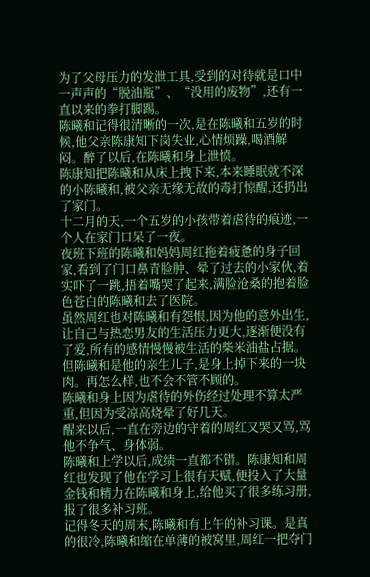为了父母压力的发泄工具,受到的对待就是口中一声声的“脱油瓶”、“没用的废物”,还有一直以来的拳打脚踢。
陈曦和记得很清晰的一次,是在陈曦和五岁的时候,他父亲陈康知下岗失业,心情烦躁,喝酒解闷。醉了以后,在陈曦和身上泄愤。
陈康知把陈曦和从床上拽下来,本来睡眠就不深的小陈曦和,被父亲无缘无故的毒打惊醒,还扔出了家门。
十二月的天,一个五岁的小孩带着虐待的痕迹,一个人在家门口呆了一夜。
夜班下班的陈曦和妈妈周红拖着疲惫的身子回家,看到了门口鼻青脸肿、晕了过去的小家伙,着实吓了一跳,捂着嘴哭了起来,满脸沧桑的抱着脸色苍白的陈曦和去了医院。
虽然周红也对陈曦和有怨恨,因为他的意外出生,让自己与热恋男友的生活压力更大,逐渐便没有了爱,所有的感情慢慢被生活的柴米油盐占据。
但陈曦和是他的亲生儿子,是身上掉下来的一块肉。再怎么样,也不会不管不顾的。
陈曦和身上因为虐待的外伤经过处理不算太严重,但因为受凉高烧晕了好几天。
醒来以后,一直在旁边的守着的周红又哭又骂,骂他不争气、身体弱。
陈曦和上学以后,成绩一直都不错。陈康知和周红也发现了他在学习上很有天赋,便投入了大量金钱和精力在陈曦和身上,给他买了很多练习册,报了很多补习班。
记得冬天的周末,陈曦和有上午的补习课。是真的很冷,陈曦和缩在单薄的被窝里,周红一把夺门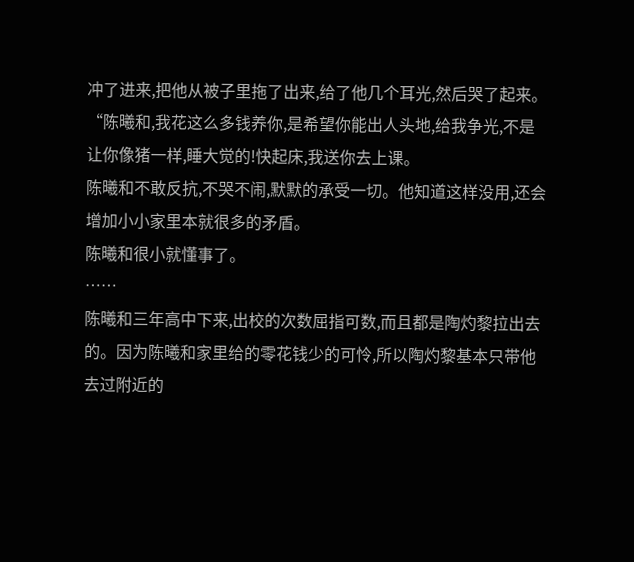冲了进来,把他从被子里拖了出来,给了他几个耳光,然后哭了起来。
“陈曦和,我花这么多钱养你,是希望你能出人头地,给我争光,不是让你像猪一样,睡大觉的!快起床,我送你去上课。
陈曦和不敢反抗,不哭不闹,默默的承受一切。他知道这样没用,还会增加小小家里本就很多的矛盾。
陈曦和很小就懂事了。
……
陈曦和三年高中下来,出校的次数屈指可数,而且都是陶灼黎拉出去的。因为陈曦和家里给的零花钱少的可怜,所以陶灼黎基本只带他去过附近的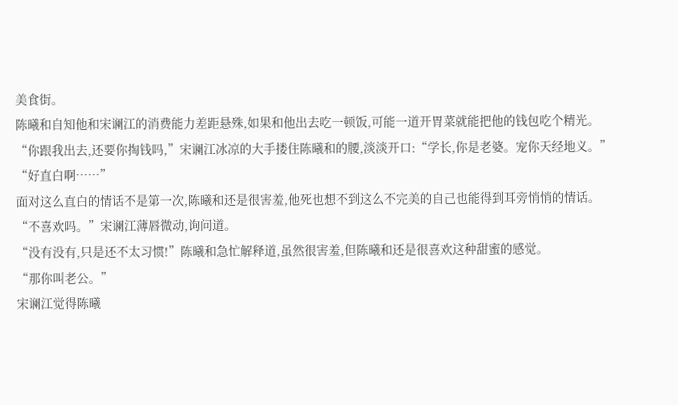美食街。
陈曦和自知他和宋谰江的消费能力差距悬殊,如果和他出去吃一顿饭,可能一道开胃菜就能把他的钱包吃个精光。
“你跟我出去,还要你掏钱吗,”宋谰江冰凉的大手搂住陈曦和的腰,淡淡开口:“学长,你是老婆。宠你天经地义。”
“好直白啊……”
面对这么直白的情话不是第一次,陈曦和还是很害羞,他死也想不到这么不完美的自己也能得到耳旁悄悄的情话。
“不喜欢吗。”宋谰江薄唇微动,询问道。
“没有没有,只是还不太习惯!”陈曦和急忙解释道,虽然很害羞,但陈曦和还是很喜欢这种甜蜜的感觉。
“那你叫老公。”
宋谰江觉得陈曦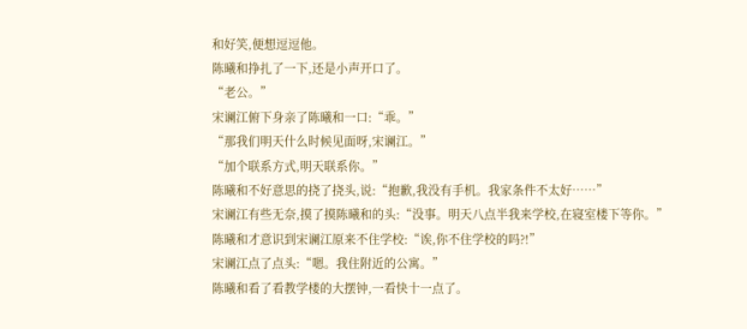和好笑,便想逗逗他。
陈曦和挣扎了一下,还是小声开口了。
“老公。”
宋谰江俯下身亲了陈曦和一口:“乖。”
“那我们明天什么时候见面呀,宋谰江。”
“加个联系方式,明天联系你。”
陈曦和不好意思的挠了挠头,说:“抱歉,我没有手机。我家条件不太好……”
宋谰江有些无奈,摸了摸陈曦和的头:“没事。明天八点半我来学校,在寝室楼下等你。”
陈曦和才意识到宋谰江原来不住学校:“诶,你不住学校的吗?!”
宋谰江点了点头:“嗯。我住附近的公寓。”
陈曦和看了看教学楼的大摆钟,一看快十一点了。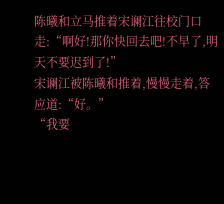陈曦和立马推着宋谰江往校门口走:“啊好!那你快回去吧!不早了,明天不要迟到了!”
宋谰江被陈曦和推着,慢慢走着,答应道:“好。”
“我要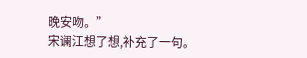晚安吻。”
宋谰江想了想,补充了一句。